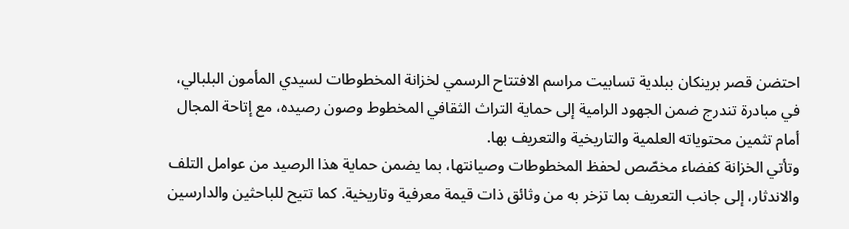احتضن قصر برينكان ببلدية تسابيت مراسم الافتتاح الرسمي لخزانة المخطوطات لسيدي المأمون البلبالي، في مبادرة تندرج ضمن الجهود الرامية إلى حماية التراث الثقافي المخطوط وصون رصيده، مع إتاحة المجال أمام تثمين محتوياته العلمية والتاريخية والتعريف بها.
وتأتي الخزانة كفضاء مخصّص لحفظ المخطوطات وصيانتها، بما يضمن حماية هذا الرصيد من عوامل التلف والاندثار، إلى جانب التعريف بما تزخر به من وثائق ذات قيمة معرفية وتاريخية. كما تتيح للباحثين والدارسين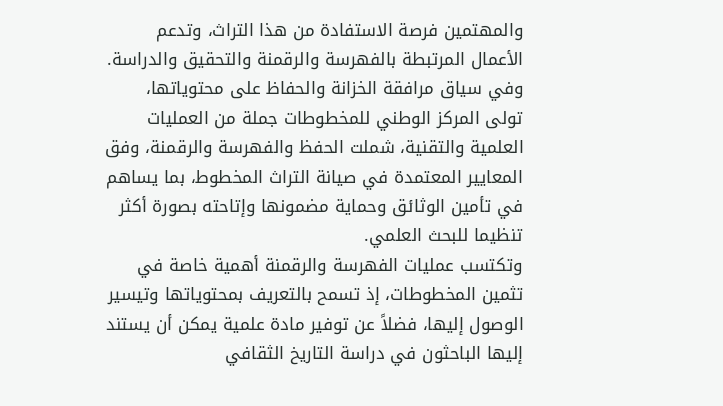والمهتمين فرصة الاستفادة من هذا التراث، وتدعم الأعمال المرتبطة بالفهرسة والرقمنة والتحقيق والدراسة.
وفي سياق مرافقة الخزانة والحفاظ على محتوياتها، تولى المركز الوطني للمخطوطات جملة من العمليات العلمية والتقنية، شملت الحفظ والفهرسة والرقمنة، وفق المعايير المعتمدة في صيانة التراث المخطوط، بما يساهم في تأمين الوثائق وحماية مضمونها وإتاحته بصورة أكثر تنظيما للبحث العلمي.
وتكتسب عمليات الفهرسة والرقمنة أهمية خاصة في تثمين المخطوطات، إذ تسمح بالتعريف بمحتوياتها وتيسير الوصول إليها، فضلاً عن توفير مادة علمية يمكن أن يستند إليها الباحثون في دراسة التاريخ الثقافي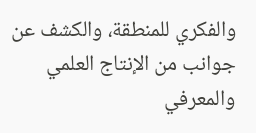والفكري للمنطقة، والكشف عن جوانب من الإنتاج العلمي والمعرفي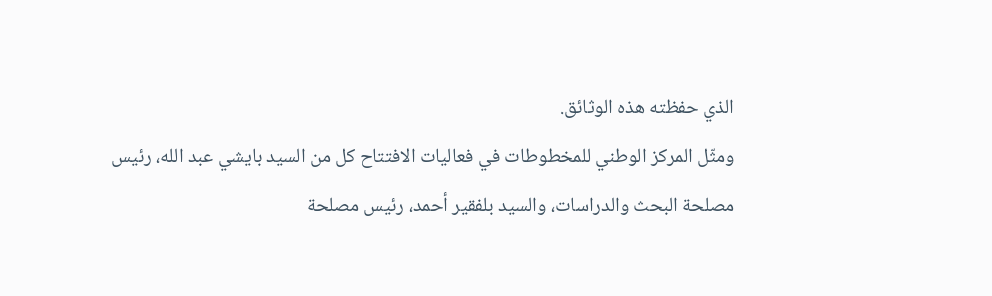الذي حفظته هذه الوثائق.
ومثّل المركز الوطني للمخطوطات في فعاليات الافتتاح كل من السيد بايشي عبد الله، رئيس مصلحة البحث والدراسات، والسيد بلفقير أحمد، رئيس مصلحة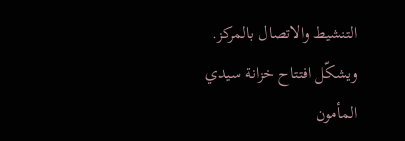التنشيط والاتصال بالمركز.
ويشكّل افتتاح خزانة سيدي المأمون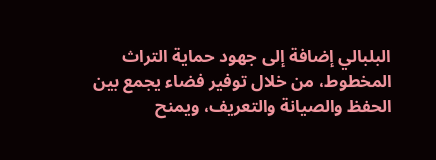البلبالي إضافة إلى جهود حماية التراث المخطوط، من خلال توفير فضاء يجمع بين الحفظ والصيانة والتعريف، ويمنح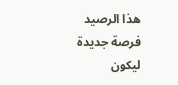هذا الرصيد فرصة جديدة ليكون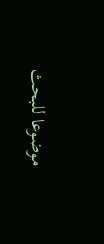موضوعا للبحث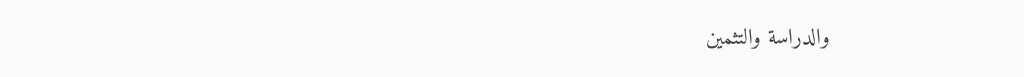والدراسة والتثمين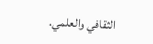الثقافي والعلمي.